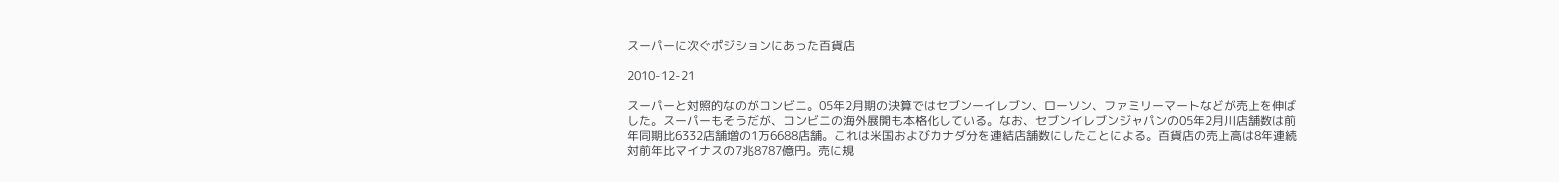スーパーに次ぐポジションにあった百貨店

2010-12-21

スーパーと対照的なのがコンビニ。05年2月期の決算ではセブンーイレブン、ローソン、ファミリーマートなどが売上を伸ばした。スーパーもそうだが、コンビニの海外展開も本格化している。なお、セブンイレブンジャパンの05年2月川店舗数は前年同期比6332店舗増の1万6688店舗。これは米国およびカナダ分を連結店舗数にしたことによる。百貨店の売上高は8年連続対前年比マイナスの7兆8787億円。売に規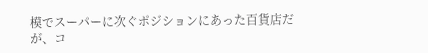模でスーパーに次ぐポジションにあった百貨店だが、コ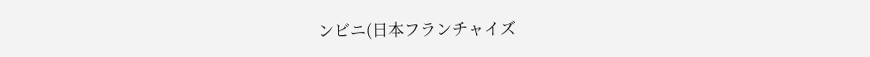ンビニ(日本フランチャイズ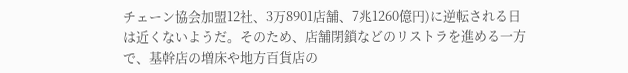チェーン協会加盟12社、3万8901店舗、7兆1260億円)に逆転される日は近くないようだ。そのため、店舗閉鎖などのリストラを進める一方で、基幹店の増床や地方百貨店の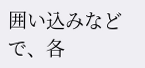囲い込みなどで、各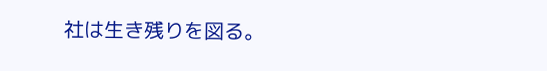社は生き残りを図る。